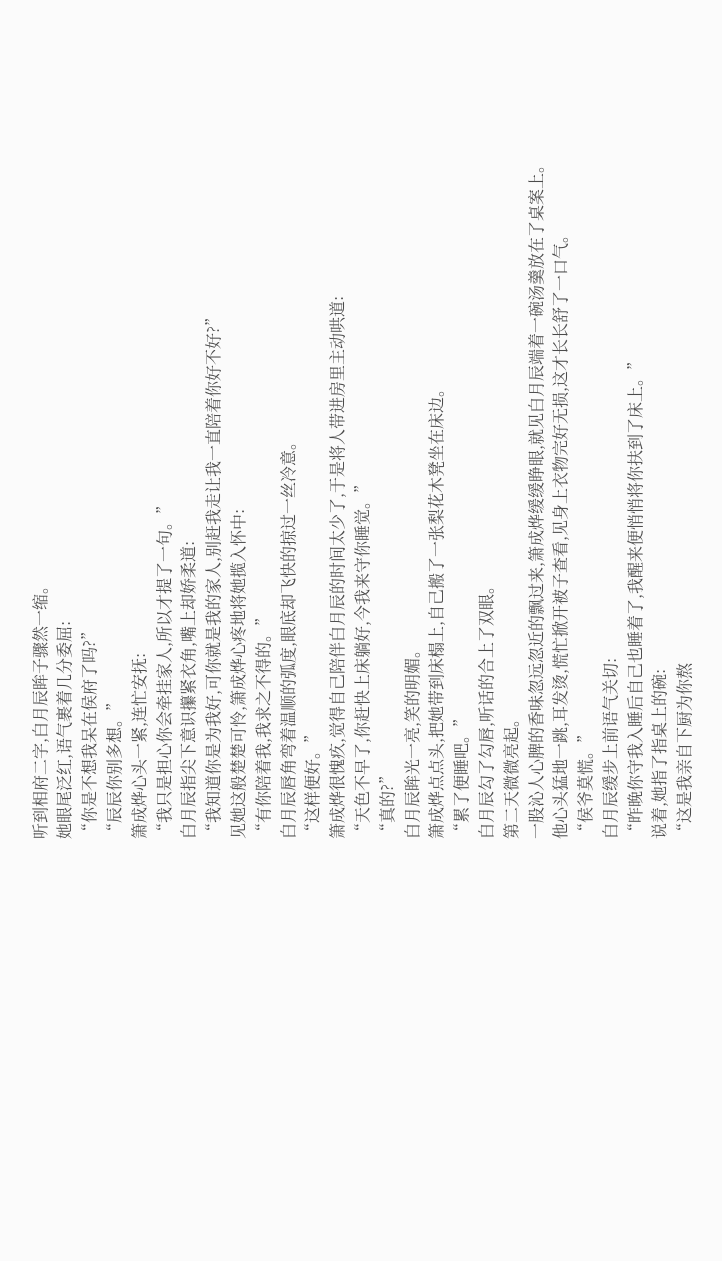听到相府二字,白月辰眸子骤然一缩。
她眼尾泛红,语气裹着几分委屈:
“你是不想我呆在侯府了吗?”
“辰辰你别多想。”
箫成烨心头一紧,连忙安抚:
“我只是担心你会牵挂家人,所以才提了一句。”
白月辰指尖下意识攥紧衣角,嘴上却娇柔道:
“我知道你是为我好,可你就是我的家人,别赶我走让我一直陪着你好不好?”
见她这般楚楚可怜,箫成烨心疼地将她揽入怀中:
“有你陪着我,我求之不得的。”
白月辰唇角弯着温顺的弧度,眼底却飞快的掠过一丝冷意。
“这样便好。”
箫成烨很愧疚,觉得自己陪伴白月辰的时间太少了,于是将人带进房里主动哄道:
“天色不早了,你赶快上床躺好,今我来守你睡觉。”
“真的?”
白月辰眸光一亮,笑的明媚。
箫成烨点点头,把她带到床榻上,自己搬了一张梨花木凳坐在床边。
“累了便睡吧。”
白月辰勾了勾唇,听话的合上了双眼。
第二天微微亮起。
一股沁人心脾的香味忽远忽近的飘过来,箫成烨缓缓睁眼,就见白月辰端着一碗汤羹放在了桌案上。
他心头猛地一跳,耳发烫,慌忙掀开被子查看,见身上衣物完好无损,这才长长舒了一口气。
“侯爷莫慌。”
白月辰缓步上前语气关切:
“昨晚你守我入睡后自己也睡着了,我醒来便悄悄将你扶到了床上。”
说着,她指了指桌上的碗:
“这是我亲自下厨为你熬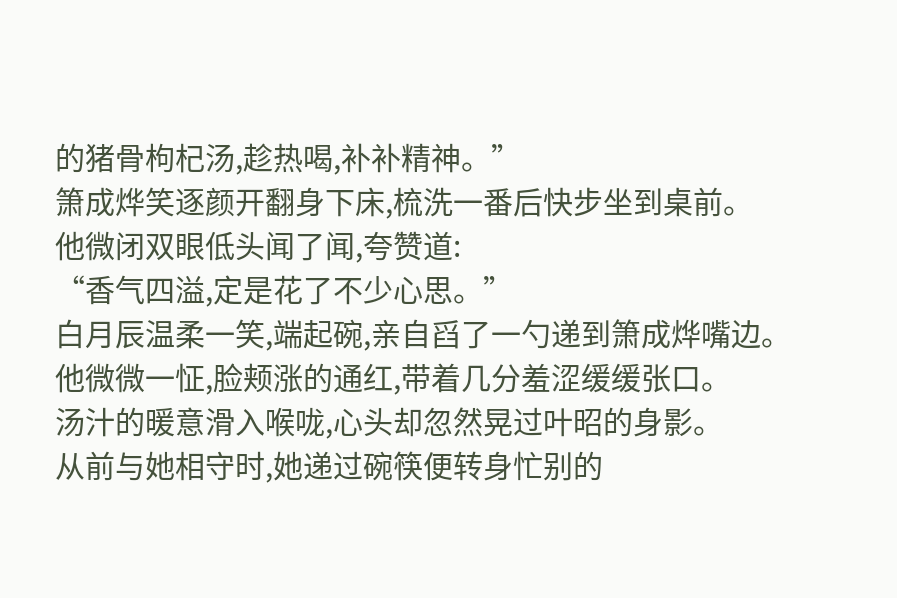的猪骨枸杞汤,趁热喝,补补精神。”
箫成烨笑逐颜开翻身下床,梳洗一番后快步坐到桌前。
他微闭双眼低头闻了闻,夸赞道:
“香气四溢,定是花了不少心思。”
白月辰温柔一笑,端起碗,亲自舀了一勺递到箫成烨嘴边。
他微微一怔,脸颊涨的通红,带着几分羞涩缓缓张口。
汤汁的暖意滑入喉咙,心头却忽然晃过叶昭的身影。
从前与她相守时,她递过碗筷便转身忙别的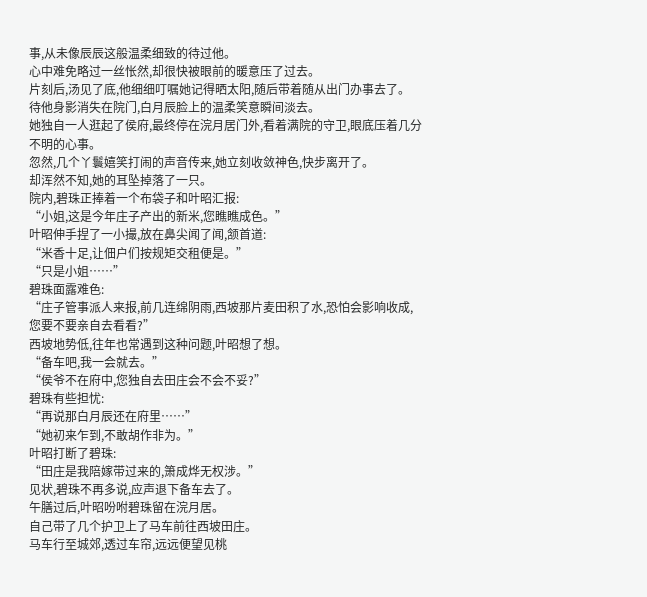事,从未像辰辰这般温柔细致的待过他。
心中难免略过一丝怅然,却很快被眼前的暖意压了过去。
片刻后,汤见了底,他细细叮嘱她记得晒太阳,随后带着随从出门办事去了。
待他身影消失在院门,白月辰脸上的温柔笑意瞬间淡去。
她独自一人逛起了侯府,最终停在浣月居门外,看着满院的守卫,眼底压着几分不明的心事。
忽然,几个丫鬟嬉笑打闹的声音传来,她立刻收敛神色,快步离开了。
却浑然不知,她的耳坠掉落了一只。
院内,碧珠正捧着一个布袋子和叶昭汇报:
“小姐,这是今年庄子产出的新米,您瞧瞧成色。”
叶昭伸手捏了一小撮,放在鼻尖闻了闻,颔首道:
“米香十足,让佃户们按规矩交租便是。”
“只是小姐……”
碧珠面露难色:
“庄子管事派人来报,前几连绵阴雨,西坡那片麦田积了水,恐怕会影响收成,您要不要亲自去看看?”
西坡地势低,往年也常遇到这种问题,叶昭想了想。
“备车吧,我一会就去。”
“侯爷不在府中,您独自去田庄会不会不妥?”
碧珠有些担忧:
“再说那白月辰还在府里……”
“她初来乍到,不敢胡作非为。”
叶昭打断了碧珠:
“田庄是我陪嫁带过来的,箫成烨无权涉。”
见状,碧珠不再多说,应声退下备车去了。
午膳过后,叶昭吩咐碧珠留在浣月居。
自己带了几个护卫上了马车前往西坡田庄。
马车行至城郊,透过车帘,远远便望见桃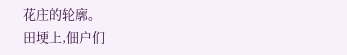花庄的轮廓。
田埂上,佃户们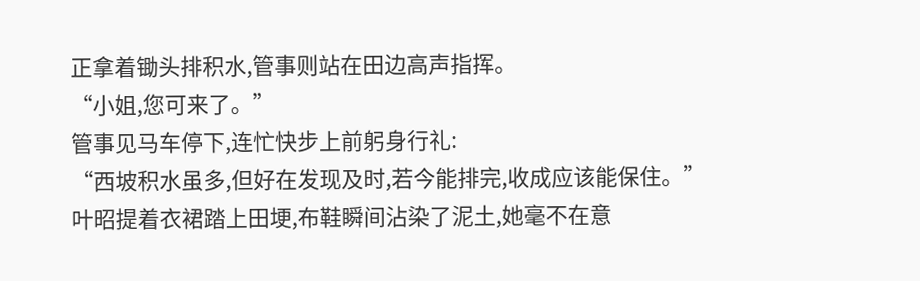正拿着锄头排积水,管事则站在田边高声指挥。
“小姐,您可来了。”
管事见马车停下,连忙快步上前躬身行礼:
“西坡积水虽多,但好在发现及时,若今能排完,收成应该能保住。”
叶昭提着衣裙踏上田埂,布鞋瞬间沾染了泥土,她毫不在意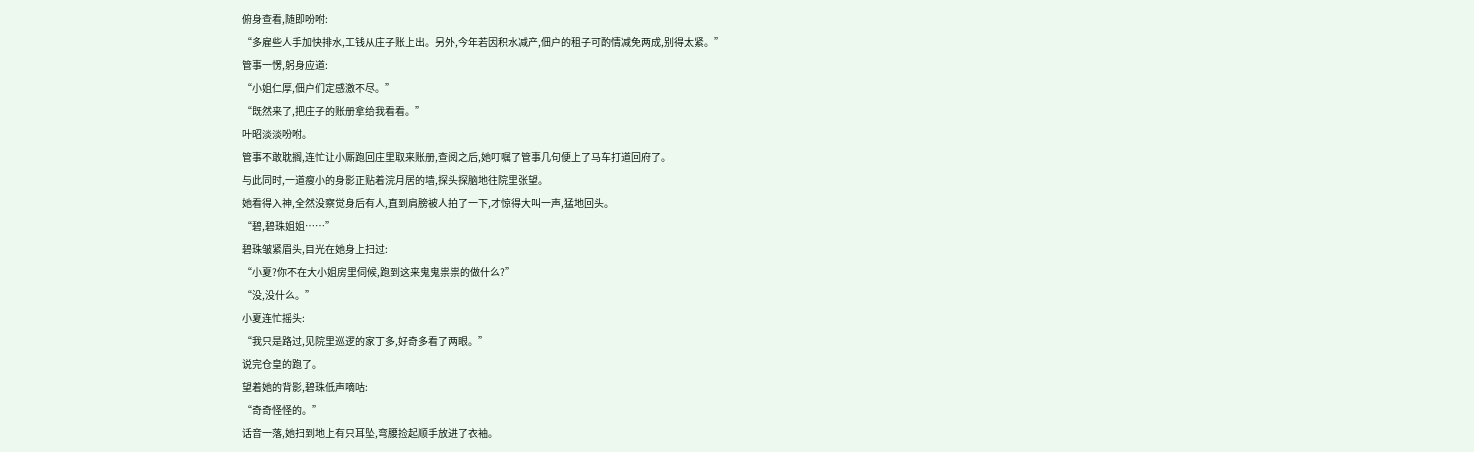俯身查看,随即吩咐:
“多雇些人手加快排水,工钱从庄子账上出。另外,今年若因积水减产,佃户的租子可酌情减免两成,别得太紧。”
管事一愣,躬身应道:
“小姐仁厚,佃户们定感激不尽。”
“既然来了,把庄子的账册拿给我看看。”
叶昭淡淡吩咐。
管事不敢耽搁,连忙让小厮跑回庄里取来账册,查阅之后,她叮嘱了管事几句便上了马车打道回府了。
与此同时,一道瘦小的身影正贴着浣月居的墙,探头探脑地往院里张望。
她看得入神,全然没察觉身后有人,直到肩膀被人拍了一下,才惊得大叫一声,猛地回头。
“碧,碧珠姐姐……”
碧珠皱紧眉头,目光在她身上扫过:
“小夏?你不在大小姐房里伺候,跑到这来鬼鬼祟祟的做什么?”
“没,没什么。”
小夏连忙摇头:
“我只是路过,见院里巡逻的家丁多,好奇多看了两眼。”
说完仓皇的跑了。
望着她的背影,碧珠低声嘀咕:
“奇奇怪怪的。”
话音一落,她扫到地上有只耳坠,弯腰捡起顺手放进了衣袖。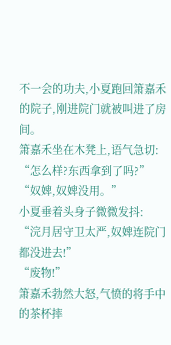不一会的功夫,小夏跑回箫嘉禾的院子,刚进院门就被叫进了房间。
箫嘉禾坐在木凳上,语气急切:
“怎么样?东西拿到了吗?”
“奴婢,奴婢没用。”
小夏垂着头身子微微发抖:
“浣月居守卫太严,奴婢连院门都没进去!”
“废物!”
箫嘉禾勃然大怒,气愤的将手中的茶杯摔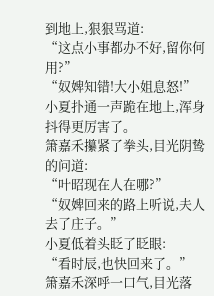到地上,狠狠骂道:
“这点小事都办不好,留你何用?”
“奴婢知错!大小姐息怒!”
小夏扑通一声跪在地上,浑身抖得更厉害了。
箫嘉禾攥紧了拳头,目光阴鸷的问道:
“叶昭现在人在哪?”
“奴婢回来的路上听说,夫人去了庄子。”
小夏低着头眨了眨眼:
“看时辰,也快回来了。”
箫嘉禾深呼一口气,目光落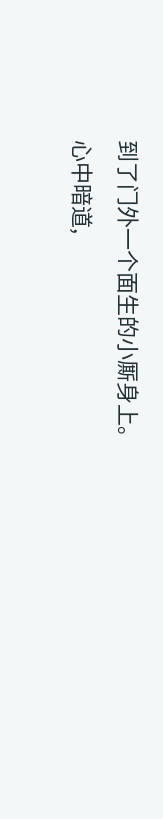到了门外一个面生的小厮身上。
心中暗道,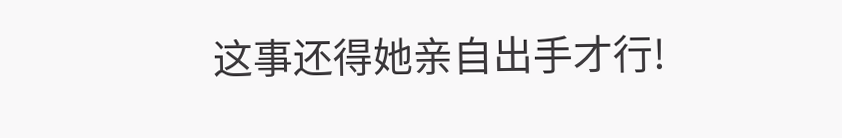这事还得她亲自出手才行!